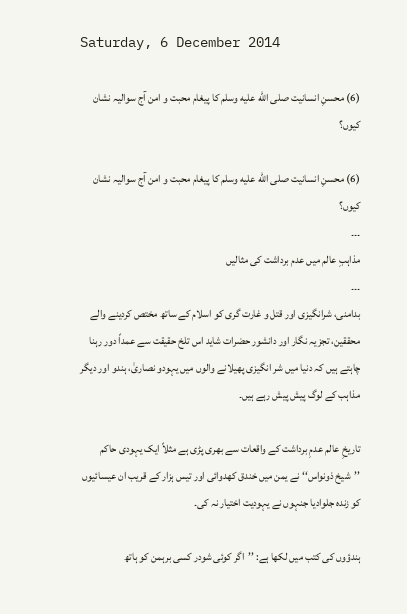Saturday, 6 December 2014

(6) محسنِ انسانیت صلى الله عليه وسلم کا پیغام محبت و امن آج سوالیہ نشان کیوں؟

(6) محسنِ انسانیت صلى الله عليه وسلم کا پیغام محبت و امن آج سوالیہ نشان کیوں؟
۔۔۔
مذاہبِ عالم میں عدم برداشت کی مثالیں
۔۔۔
بدامنی، شرانگیزی اور قتل و غارت گری کو اسلام کے ساتھ مختص کردینے والے محققین، تجزیہ نگار اور دانشور حضرات شاید اس تلخ حقیقت سے عمداً دور رہنا چاہتے ہیں کہ دنیا میں شر انگیزی پھیلانے والوں میں یہودو نصاریٰ، ہندو اور دیگر مذاہب کے لوگ پیش پیش رہے ہیں۔

تاریخِ عالم عدمِ برداشت کے واقعات سے بھری پڑی ہے مثلاً ایک یہودی حاکم ’’شیخ ذونواس‘‘ نے یمن میں خندق کھدوائی اور تیس ہزار کے قریب ان عیسائیوں کو زندہ جلوادیا جنہوں نے یہودیت اختیار نہ کی۔

ہندؤوں کی کتب میں لکھا ہے: ’’اگر کوئی شودر کسی برہمن کو ہاتھ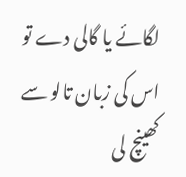لگائے یا گالی دے تو اس کی زبان تالو سے کھینچ لی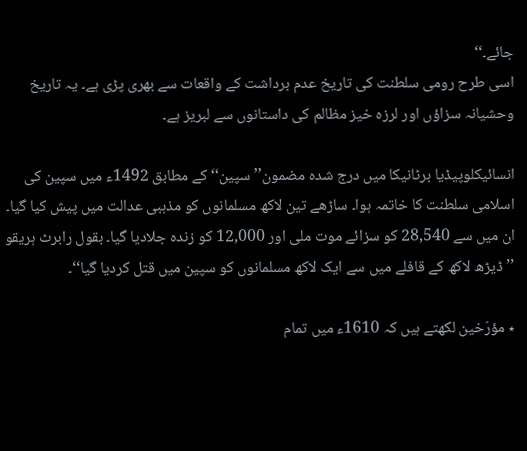جائے۔‘‘
اسی طرح رومی سلطنت کی تاریخ عدم برداشت کے واقعات سے بھری پڑی ہے۔ یہ تاریخ وحشیانہ سزاؤں اور لرزہ خیز مظالم کی داستانوں سے لبریز ہے۔

انسائیکلوپیڈیا برٹانیکا میں درج شدہ مضمون’’ سپین‘‘ کے مطابق 1492ء میں سپین کی اسلامی سلطنت کا خاتمہ ہوا۔ ساڑھے تین لاکھ مسلمانوں کو مذہبی عدالت میں پیش کیا گیا۔ ان میں سے 28,540 کو سزائے موت ملی اور 12,000 کو زندہ جلادیا گیا۔ بقول رابرٹ ہریقو ’’ڈیڑھ لاکھ کے قافلے میں سے ایک لاکھ مسلمانوں کو سپین میں قتل کردیا گیا‘‘۔

٭ مؤرّخین لکھتے ہیں کہ 1610ء میں تمام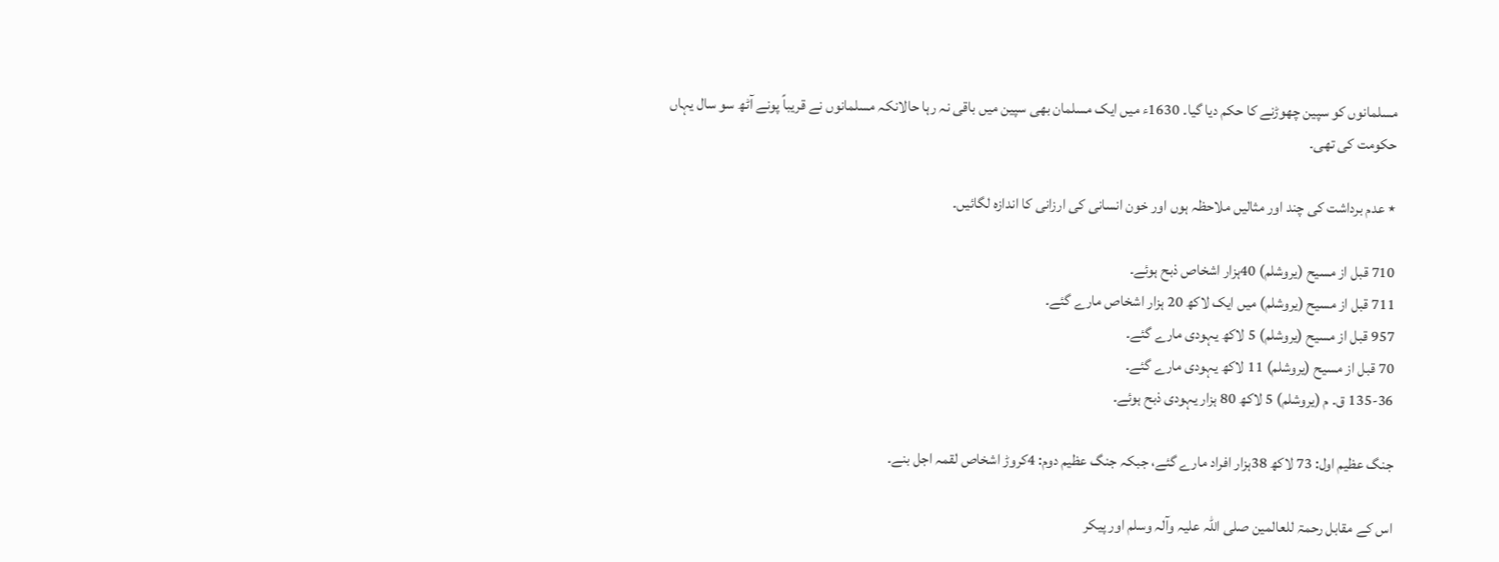مسلمانوں کو سپین چھوڑنے کا حکم دیا گیا۔ 1630ء میں ایک مسلمان بھی سپین میں باقی نہ رہا حالانکہ مسلمانوں نے قریباً پونے آٹھ سو سال یہاں حکومت کی تھی۔

٭ عدم برداشت کی چند اور مثالیں ملاحظہ ہوں اور خون انسانی کی ارزانی کا اندازہ لگائیں۔

710 قبل از مسیح (یروشلم) 40ہزار اشخاص ذبح ہوئے۔
711 قبل از مسیح (یروشلم) میں ایک لاکھ 20 ہزار اشخاص مارے گئے۔
957 قبل از مسیح (یروشلم) 5 لاکھ یہودی مارے گئے۔
70 قبل از مسیح (یروشلم) 11 لاکھ یہودی مارے گئے۔
135-36 ق۔ م (یروشلم) 5 لاکھ 80 ہزار یہودی ذبح ہوئے۔

جنگ عظیم اول: 73 لاکھ 38ہزار افراد مارے گئے، جبکہ جنگ عظیم دوم: 4کروڑ اشخاص لقمہ اجل بنے۔

اس کے مقابل رحمۃ للعالمین صلی اللہ علیہ وآلہ وسلم اور پیکر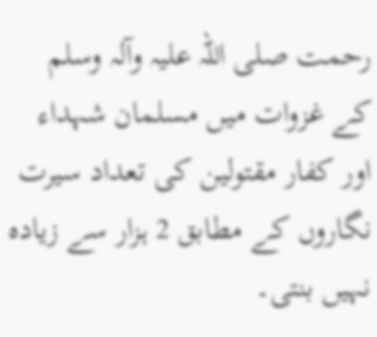رحمت صلی اللہ علیہ وآلہ وسلم کے غزوات میں مسلمان شہداء اور کفار مقتولین کی تعداد سیرت نگاروں کے مطابق 2 ہزار سے زیادہ نہیں بنتی۔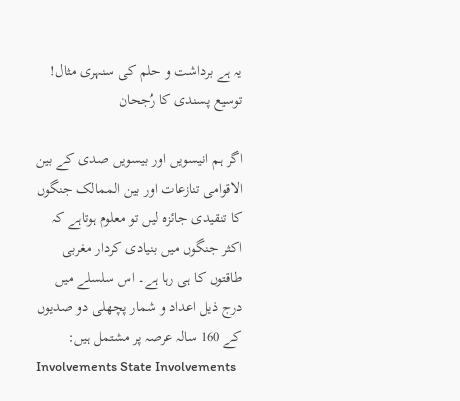یہ ہے برداشت و حلم کی سنہری مثال!
توسیع پسندی کا رُجحان

اگر ہم انیسویں اور بیسویں صدی کے بین الاقوامی تنازعات اور بین الممالک جنگوں کا تنقیدی جائزہ لیں تو معلوم ہوتاہے کہ اکثر جنگوں میں بنیادی کردار مغربی طاقتوں کا ہی رہا ہے۔ اس سلسلے میں درج ذیل اعداد و شمار پچھلی دو صدیوں کے 160 سالہ عرصہ پر مشتمل ہیں:
Involvements State Involvements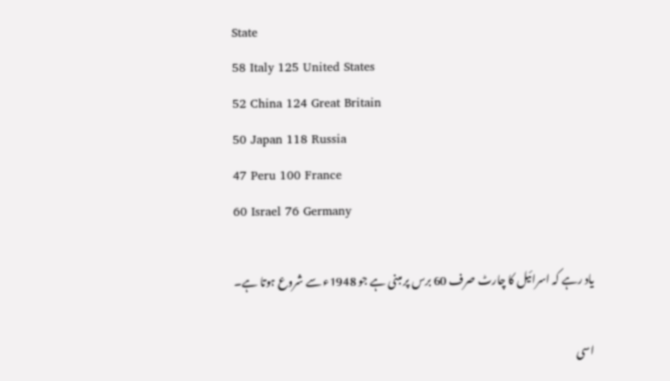State
58 Italy 125 United States
52 China 124 Great Britain
50 Japan 118 Russia
47 Peru 100 France
60 Israel 76 Germany

یاد رہے کہ اسرائیل کا چارٹ صرف 60 برس پر مبنی ہے جو 1948ء سے شروع ہوتا ہے۔

اسی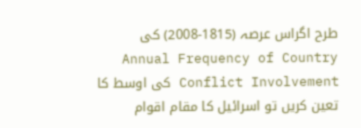طرح اگراس عرصہ (1815-2008) کی Annual Frequency of Country Conflict Involvement کی اوسط کا تعین کریں تو اسرائیل کا مقام اقوام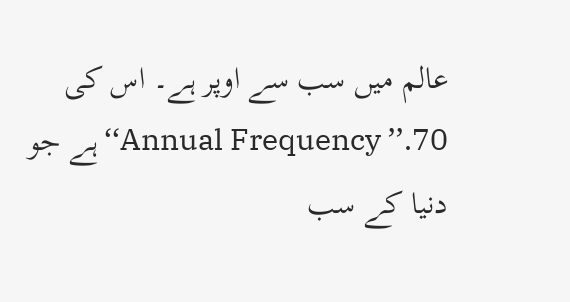عالم میں سب سے اوپر ہے۔ اس کی Annual Frequency ’’.70‘‘ ہے جو دنیا کے سب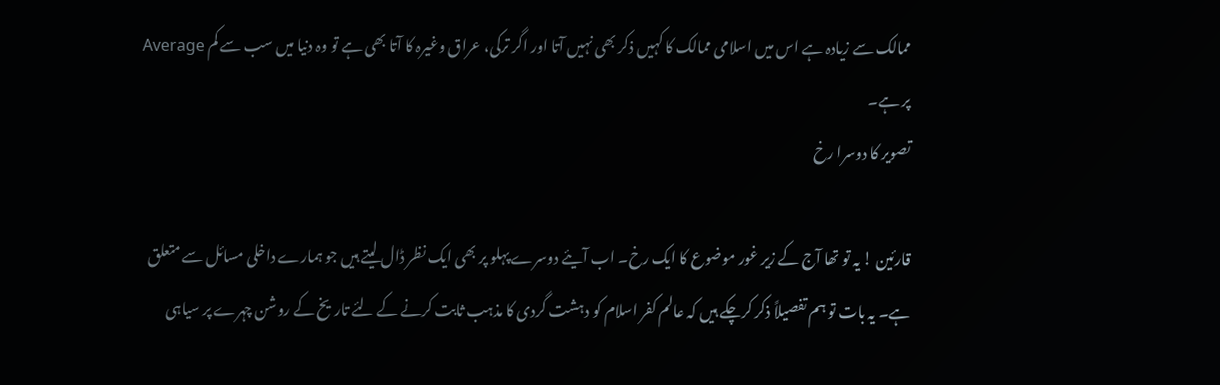ممالک سے زیادہ ہے اس میں اسلامی ممالک کا کہیں ذکر بھی نہیں آتا اور اگر ترکی، عراق وغیرہ کا آتا بھی ہے تو وہ دنیا میں سب سے کم Average پر ہے۔
تصویر کا دوسرا رخ

قارئین ! یہ تو تھا آج کے زیر غور موضوع کا ایک رخ۔ اب آیئے دوسرے پہلو پر بھی ایک نظر ڈال لیتے ہیں جو ہمارے داخلی مسائل سے متعلق ہے۔ یہ بات تو ہم تفصیلاً ذکر کرچکے ہیں کہ عالم کفر اسلام کو دہشت گردی کا مذہب ثابت کرنے کے لئے تاریخ کے روشن چہرے پر سیاہی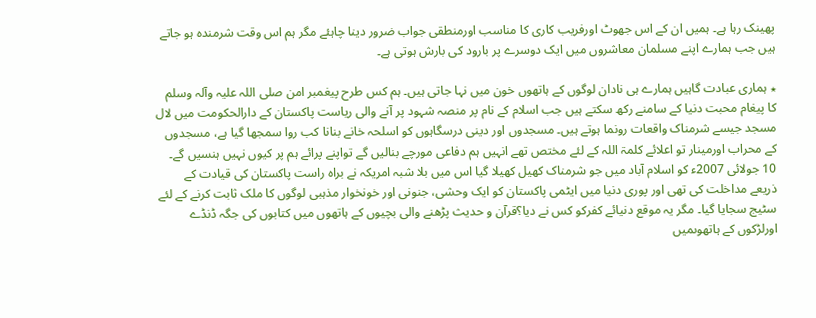پھینک رہا ہے۔ ہمیں ان کے اس جھوٹ اورفریب کاری کا مناسب اورمنطقی جواب ضرور دینا چاہئے مگر ہم اس وقت شرمندہ ہو جاتے ہیں جب ہمارے اپنے مسلمان معاشروں میں ایک دوسرے پر بارود کی بارش ہوتی ہے۔

٭ ہماری عبادت گاہیں ہمارے ہی نادان لوگوں کے ہاتھوں خون میں نہا جاتی ہیں۔ ہم کس طرح پیغمبر امن صلی اللہ علیہ وآلہ وسلم کا پیغام محبت دنیا کے سامنے رکھ سکتے ہیں جب اسلام کے نام پر منصہ شہود پر آنے والی ریاست پاکستان کے دارالحکومت میں لال مسجد جیسے شرمناک واقعات رونما ہوتے ہیں۔ مسجدوں اور دینی درسگاہوں کو اسلحہ خانے بنانا کب روا سمجھا گیا ہے، مسجدوں کے محراب اورمینار تو اعلائے کلمۃ اللہ کے لئے مختص تھے انہیں ہم دفاعی مورچے بنالیں گے تواپنے پرائے ہم پر کیوں نہیں ہنسیں گے۔ 10 جولائی 2007ء کو اسلام آباد میں جو شرمناک کھیل کھیلا گیا اس میں بلا شبہ امریکہ نے براہ راست پاکستان کی قیادت کے ذریعے مداخلت کی تھی اور پوری دنیا میں ایٹمی پاکستان کو ایک وحشی، جنونی اور خونخوار مذہبی لوگوں کا ملک ثابت کرنے کے لئے سٹیج سجایا گیا۔ مگر یہ موقع دنیائے کفرکو کس نے دیا؟قرآن و حدیث پڑھنے والی بچیوں کے ہاتھوں میں کتابوں کی جگہ ڈنڈے اورلڑکوں کے ہاتھوںمیں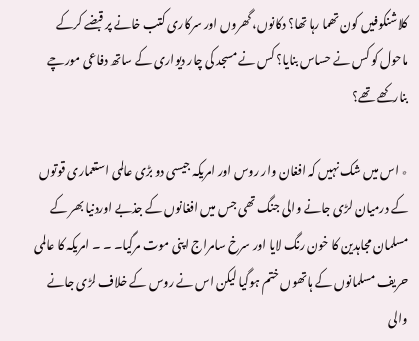کلاشنکوفیں کون تھما رہا تھا؟ دکانوں، گھروں اور سرکاری کتب خانے پر قبضے کرکے ماحول کو کس نے حساس بنایا؟ کس نے مسجد کی چار دیواری کے ساتھ دفاعی مورچے بنارکھے تھے؟

٭ اس میں شک نہیں کہ افغان وار روس اور امریکہ جیسی دو بڑی عالمی استعماری قوتوں کے درمیان لڑی جانے والی جنگ تھی جس میں افغانوں کے جذبے اوردنیا بھر کے مسلمان مجاہدین کا خون رنگ لایا اور سرخ سامراج اپنی موت مرگیا۔ ۔ ۔ امریکہ کا عالمی حریف مسلمانوں کے ہاتھوں ختم ہوگیا لیکن اس نے روس کے خلاف لڑی جانے والی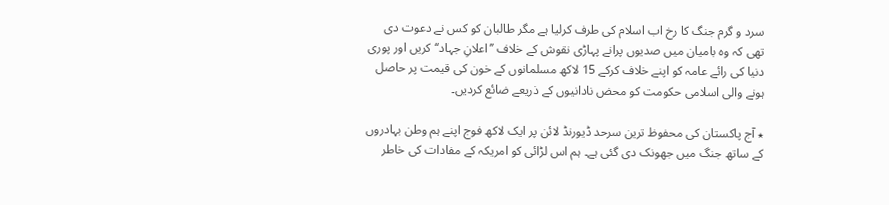سرد و گرم جنگ کا رخ اب اسلام کی طرف کرلیا ہے مگر طالبان کو کس نے دعوت دی تھی کہ وہ بامیان میں صدیوں پرانے پہاڑی نقوش کے خلاف ’’اعلانِ جہاد‘‘کریں اور پوری دنیا کی رائے عامہ کو اپنے خلاف کرکے 15 لاکھ مسلمانوں کے خون کی قیمت پر حاصل ہونے والی اسلامی حکومت کو محض نادانیوں کے ذریعے ضائع کردیں۔

٭ آج پاکستان کی محفوظ ترین سرحد ڈیورنڈ لائن پر ایک لاکھ فوج اپنے ہم وطن بہادروں کے ساتھ جنگ میں جھونک دی گئی ہے۔ ہم اس لڑائی کو امریکہ کے مفادات کی خاطر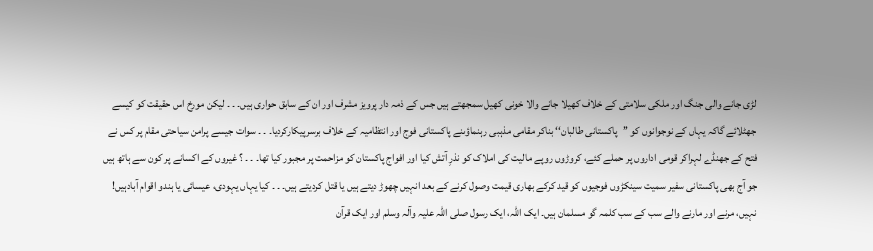لڑی جانے والی جنگ اور ملکی سلامتی کے خلاف کھیلا جانے والا خونی کھیل سمجھتے ہیں جس کے ذمہ دار پرویز مشرف اور ان کے سابق حواری ہیں۔ ۔ ۔ لیکن مورخ اس حقیقت کو کیسے جھٹلائے گاکہ یہاں کے نوجوانوں کو ’’پاکستانی طالبان‘‘ بناکر مقامی مذہبی رہنماؤںنے پاکستانی فوج اور انتظامیہ کے خلاف برسرپیکارکردیا۔ ۔ ۔ سوات جیسے پرامن سیاحتی مقام پر کس نے فتح کے جھنڈے لہراکر قومی اداروں پر حملے کئے، کروڑوں روپے مالیت کی املاک کو نذرِ آتش کیا اور افواج پاکستان کو مزاحمت پر مجبور کیا تھا۔ ۔ ۔ ؟ غیروں کے اکسانے پر کون سے ہاتھ ہیں جو آج بھی پاکستانی سفیر سمیت سینکڑوں فوجیوں کو قید کرکے بھاری قیمت وصول کرنے کے بعد انہیں چھوڑ دیتے ہیں یا قتل کردیتے ہیں۔ ۔ ۔ کیا یہاں یہودی، عیسائی یا ہندو اقوام آبادہیں! نہیں، مرنے اور مارنے والے سب کے سب کلمہ گو مسلمان ہیں۔ ایک اللہ، ایک رسول صلی اللہ علیہ وآلہ وسلم اور ایک قرآن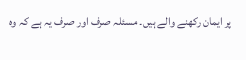پر ایمان رکھنے والے ہیں۔ مسئلہ صرف اور صرف یہ ہے کہ وہ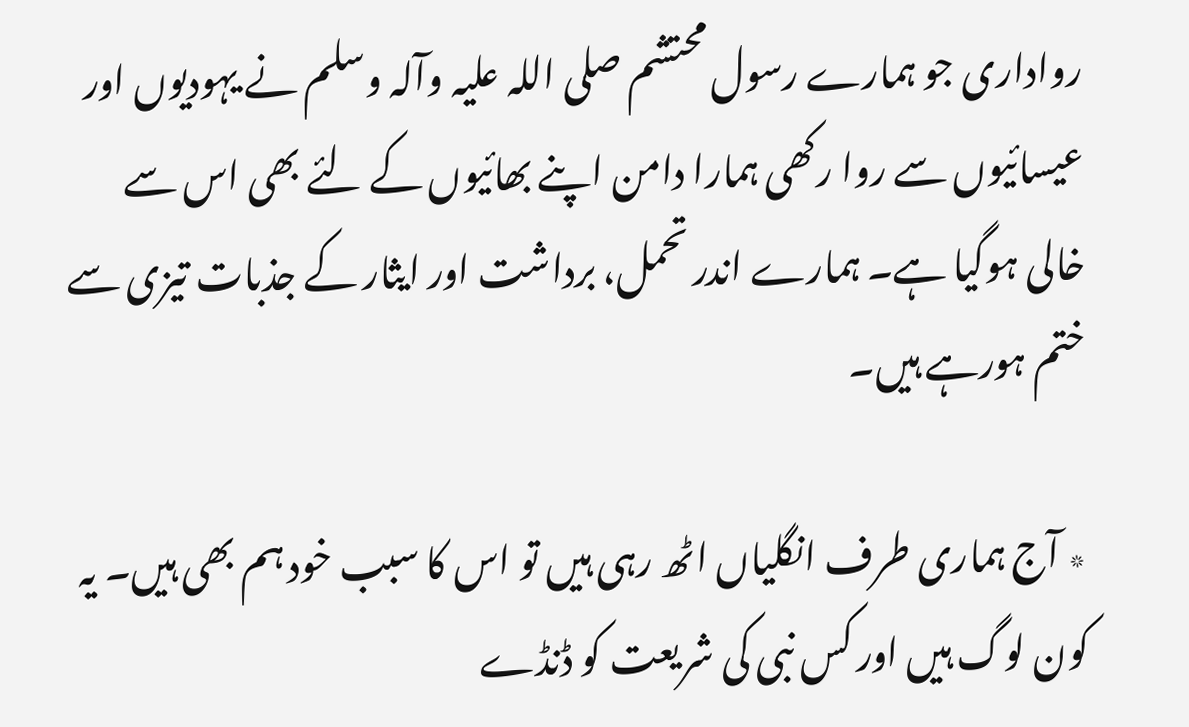رواداری جو ہمارے رسول محتشم صلی اللہ علیہ وآلہ وسلم نے یہودیوں اور عیسائیوں سے روا رکھی ہمارا دامن اپنے بھائیوں کے لئے بھی اس سے خالی ہوگیا ہے۔ ہمارے اندر تحمل، برداشت اور ایثار کے جذبات تیزی سے ختم ہورہے ہیں۔

٭ آج ہماری طرف انگلیاں اٹھ رہی ہیں تو اس کا سبب خود ہم بھی ہیں۔ یہ کون لوگ ہیں اور کس نبی کی شریعت کو ڈنڈے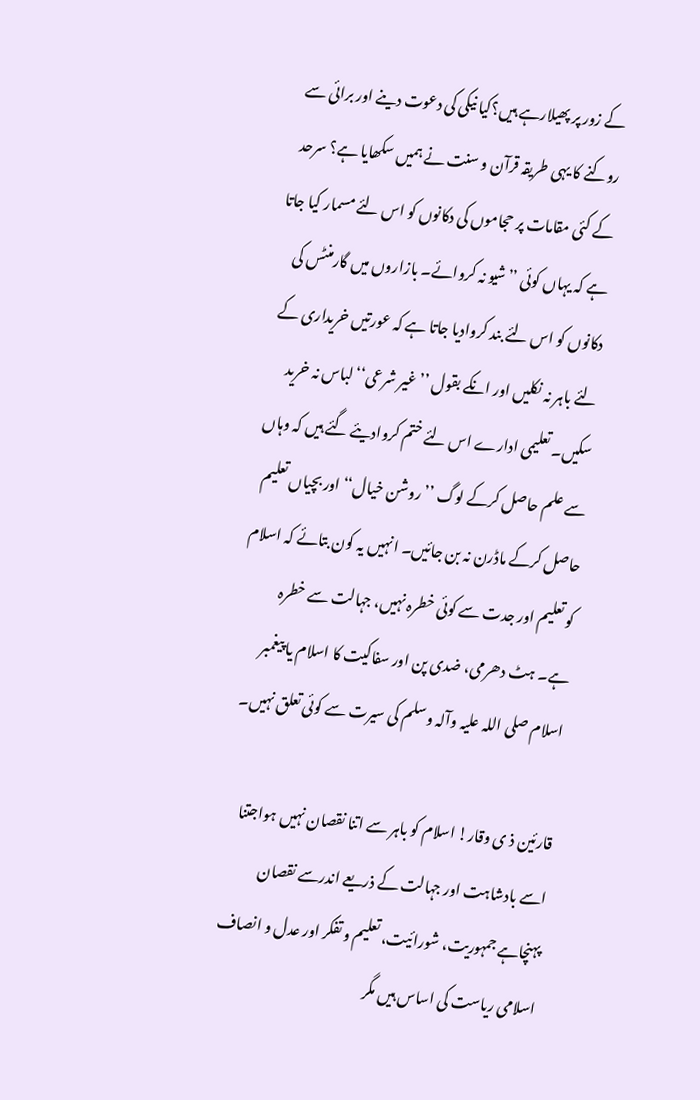کے زور پر پھیلارہے ہیں؟کیا نیکی کی دعوت دینے اور برائی سے روکنے کا یہی طریقہ قرآن و سنت نے ہمیں سکھایا ہے؟ سرحد کے کئی مقامات پر حجاموں کی دکانوں کو اس لئے مسمار کیا جاتا ہے کہ یہاں کوئی ’’شیو نہ کروائے۔ بازاروں میں گارمنٹس کی دکانوں کو اس لئے بند کروادیا جاتا ہے کہ عورتیں خریداری کے لئے باہر نہ نکلیں اور انکے بقول ’’غیر شرعی‘‘ لباس نہ خرید سکیں۔ تعلیمی ادارے اس لئے ختم کروادیئے گئے ہیں کہ وہاں سے علم حاصل کرکے لوگ ’’روشن خیال‘‘ اور بچیاں تعلیم حاصل کرکے ماڈرن نہ بن جائیں۔ انہیں یہ کون بتائے کہ اسلام کو تعلیم اور جدت سے کوئی خطرہ نہیں، جہالت سے خطرہ ہے۔ ہٹ دھرمی، ضدی پن اور سفاکیت کا اسلام یا پیغمبر اسلام صلی اللہ علیہ وآلہ وسلم کی سیرت سے کوئی تعلق نہیں۔

قارئین ذ ی وقار! اسلام کو باہر سے اتنا نقصان نہیں ہواجتنا اسے بادشاہت اور جہالت کے ذریعے اندرسے نقصان پہنچاہے جمہوریت، شورائیت، تعلیم و تفکر اور عدل و انصاف اسلامی ریاست کی اساس ہیں مگر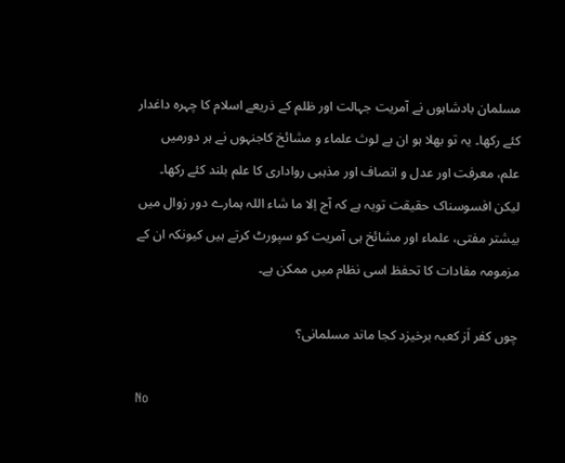مسلمان بادشاہوں نے آمریت جہالت اور ظلم کے ذریعے اسلام کا چہرہ داغدار کئے رکھا۔ یہ تو بھلا ہو ان بے لوث علماء و مشائخ کاجنہوں نے ہر دورمیں علم، معرفت اور عدل و انصاف اور مذہبی رواداری کا علم بلند کئے رکھا۔ لیکن افسوسناک حقیقت تویہ ہے کہ آج اِلا ما شاء اللہ ہمارے دور زوال میں بیشتر مفتی، علماء اور مشائخ ہی آمریت کو سپورٹ کرتے ہیں کیونکہ ان کے مزمومہ مفادات کا تحفظ اسی نظام میں ممکن ہے۔

چوں کفر اَز کعبہ برخیزد کجا ماند مسلمانی؟

No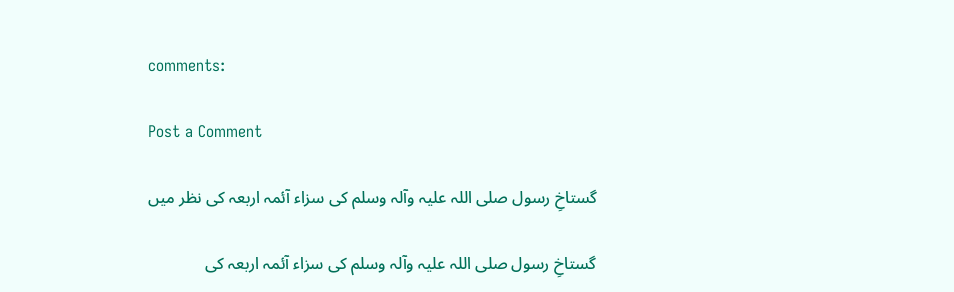comments:

Post a Comment

گستاخِ رسول صلی اللہ علیہ وآلہ وسلم کی سزاء آئمہ اربعہ کی نظر میں

گستاخِ رسول صلی اللہ علیہ وآلہ وسلم کی سزاء آئمہ اربعہ کی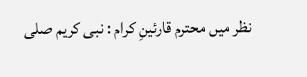نظر میں محترم قارئینِ کرام : نبی کریم صلی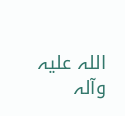اللہ علیہ وآلہ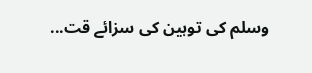وسلم کی توہین کی سزائے قت...